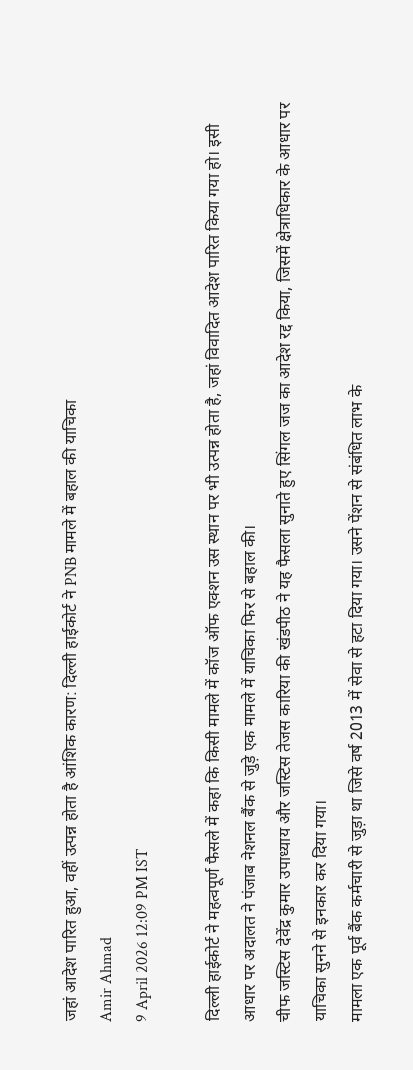जहां आदेश पारित हुआ, वहीं उत्पन्न होता है आंशिक कारण: दिल्ली हाईकोर्ट ने PNB मामले में बहाल की याचिका
Amir Ahmad
9 April 2026 12:09 PM IST

दिल्ली हाईकोर्ट ने महत्वपूर्ण फैसले में कहा कि किसी मामले में कॉज ऑफ एक्शन उस स्थान पर भी उत्पन्न होता है, जहां विवादित आदेश पारित किया गया हो। इसी आधार पर अदालत ने पंजाब नेशनल बैंक से जुड़े एक मामले में याचिका फिर से बहाल की।
चीफ जस्टिस देवेंद्र कुमार उपाध्याय और जस्टिस तेजस कारिया की खंडपीठ ने यह फैसला सुनाते हुए सिंगल जज का आदेश रद्द किया, जिसमें क्षेत्राधिकार के आधार पर याचिका सुनने से इनकार कर दिया गया।
मामला एक पूर्व बैंक कर्मचारी से जुड़ा था जिसे वर्ष 2013 में सेवा से हटा दिया गया। उसने पेंशन से संबंधित लाभ के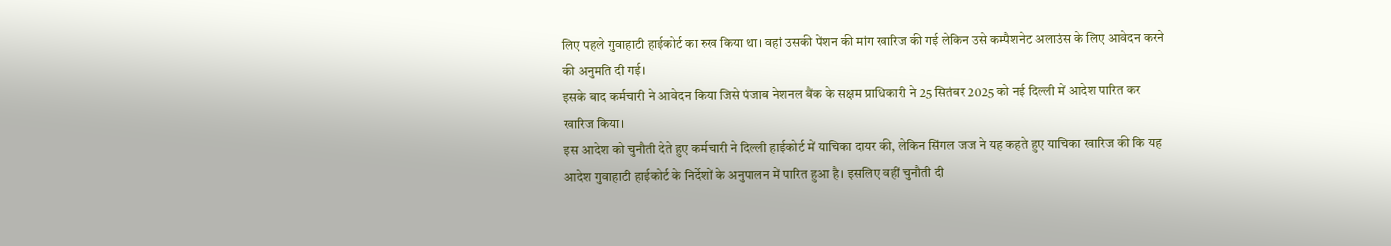लिए पहले गुवाहाटी हाईकोर्ट का रुख किया था। वहां उसकी पेंशन की मांग खारिज की गई लेकिन उसे कम्पैशनेट अलाउंस के लिए आवेदन करने की अनुमति दी गई।
इसके बाद कर्मचारी ने आवेदन किया जिसे पंजाब नेशनल बैंक के सक्षम प्राधिकारी ने 25 सितंबर 2025 को नई दिल्ली में आदेश पारित कर खारिज किया।
इस आदेश को चुनौती देते हुए कर्मचारी ने दिल्ली हाईकोर्ट में याचिका दायर की, लेकिन सिंगल जज ने यह कहते हुए याचिका खारिज की कि यह आदेश गुवाहाटी हाईकोर्ट के निर्देशों के अनुपालन में पारित हुआ है। इसलिए वहीं चुनौती दी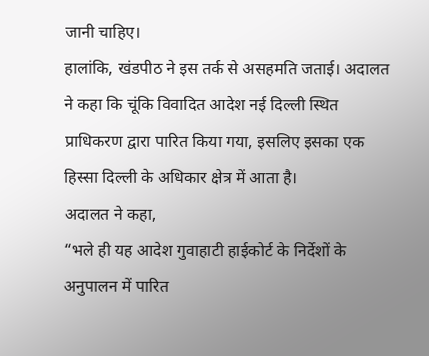जानी चाहिए।
हालांकि, खंडपीठ ने इस तर्क से असहमति जताई। अदालत ने कहा कि चूंकि विवादित आदेश नई दिल्ली स्थित प्राधिकरण द्वारा पारित किया गया, इसलिए इसका एक हिस्सा दिल्ली के अधिकार क्षेत्र में आता है।
अदालत ने कहा,
“भले ही यह आदेश गुवाहाटी हाईकोर्ट के निर्देशों के अनुपालन में पारित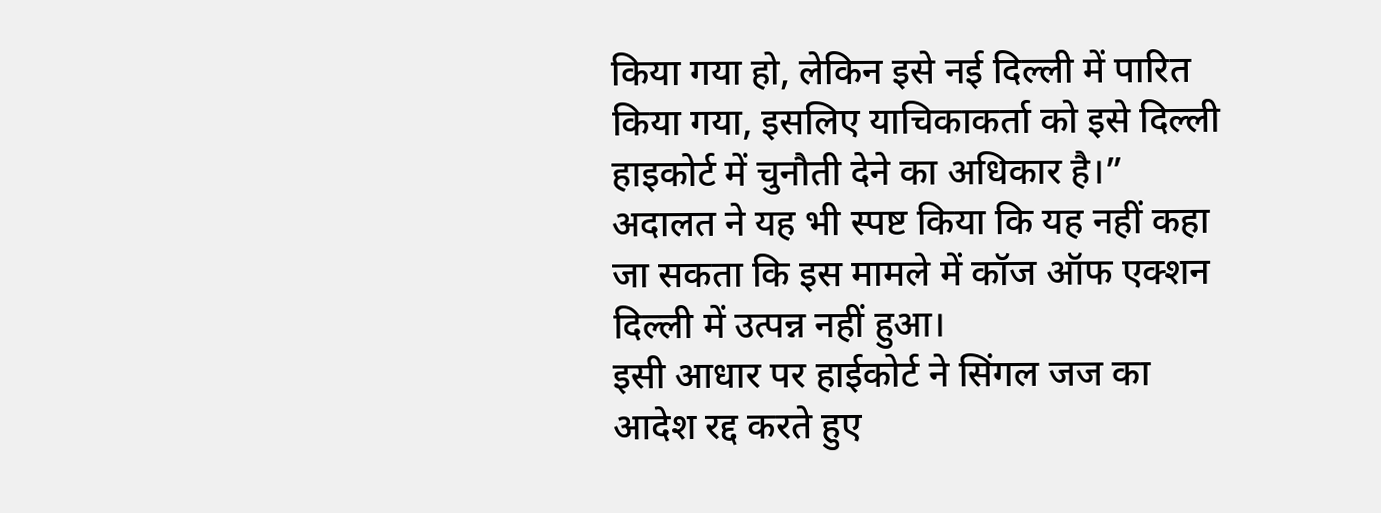किया गया हो, लेकिन इसे नई दिल्ली में पारित किया गया, इसलिए याचिकाकर्ता को इसे दिल्ली हाइकोर्ट में चुनौती देने का अधिकार है।”
अदालत ने यह भी स्पष्ट किया कि यह नहीं कहा जा सकता कि इस मामले में कॉज ऑफ एक्शन दिल्ली में उत्पन्न नहीं हुआ।
इसी आधार पर हाईकोर्ट ने सिंगल जज का आदेश रद्द करते हुए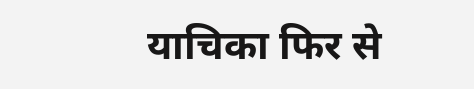याचिका फिर से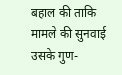बहाल की ताकि मामले की सुनवाई उसके गुण-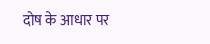दोष के आधार पर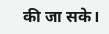की जा सके।